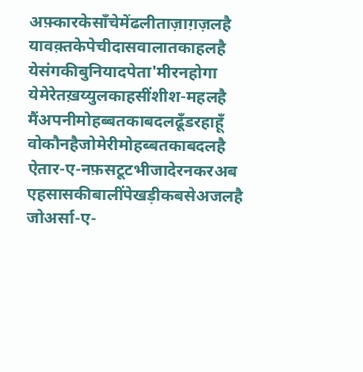अफ़्कारकेसाँचेमेंढलीताज़ाग़ज़लहै
यावक़्तकेपेचीदासवालातकाहलहै
येसंगकीबुनियादपेता'मीरनहोगा
येमेरेतख़य्युलकाहसींशीश-महलहै
मैंअपनीमोहब्बतकाबदलढूँडरहाहूँ
वोकौनहैजोमेरीमोहब्बतकाबदलहै
ऐतार-ए-नफ़सटूटभीजादेरनकरअब
एहसासकीबालींपेखड़ीकबसेअजलहै
जोअर्सा-ए-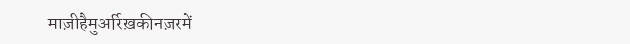माज़ीहैमुअर्रिख़कीनज़रमें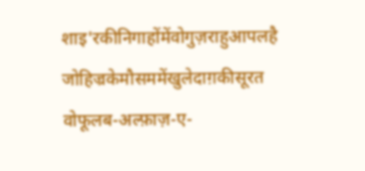शाइ'रकीनिगाहोंमेंवोगुज़राहुआपलहै
जोहिज्रकेमौसममेंखुलेदाग़कीसूरत
वोफूलब-अल्फ़ाज़-ए-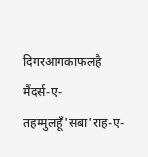दिगरआगकाफलहै
मैंदर्स-ए-तहम्मुलहूँ'सबा'राह-ए-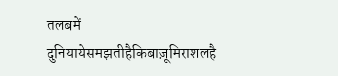तलबमें
दुनियायेसमझतीहैकिबाज़ूमिराशलहै